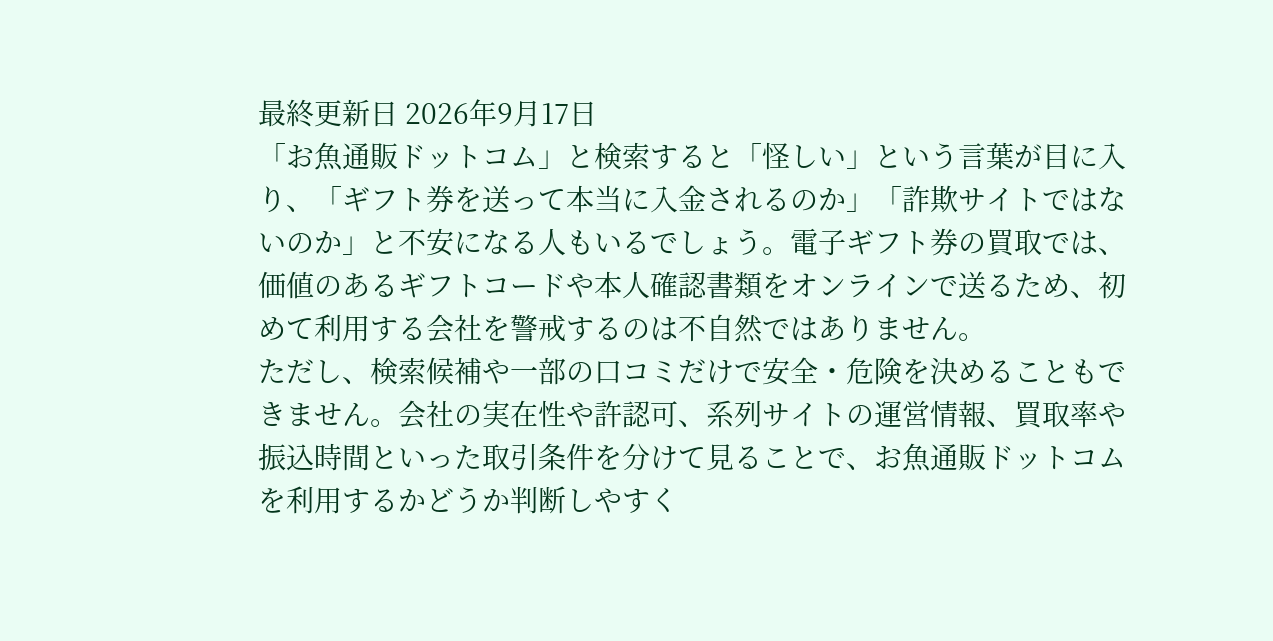最終更新日 2026年9月17日
「お魚通販ドットコム」と検索すると「怪しい」という言葉が目に入り、「ギフト券を送って本当に入金されるのか」「詐欺サイトではないのか」と不安になる人もいるでしょう。電子ギフト券の買取では、価値のあるギフトコードや本人確認書類をオンラインで送るため、初めて利用する会社を警戒するのは不自然ではありません。
ただし、検索候補や一部の口コミだけで安全・危険を決めることもできません。会社の実在性や許認可、系列サイトの運営情報、買取率や振込時間といった取引条件を分けて見ることで、お魚通販ドットコムを利用するかどうか判断しやすく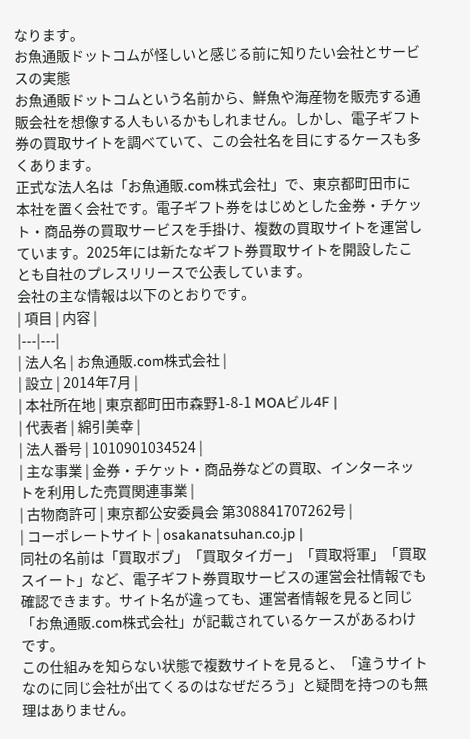なります。
お魚通販ドットコムが怪しいと感じる前に知りたい会社とサービスの実態
お魚通販ドットコムという名前から、鮮魚や海産物を販売する通販会社を想像する人もいるかもしれません。しかし、電子ギフト券の買取サイトを調べていて、この会社名を目にするケースも多くあります。
正式な法人名は「お魚通販.com株式会社」で、東京都町田市に本社を置く会社です。電子ギフト券をはじめとした金券・チケット・商品券の買取サービスを手掛け、複数の買取サイトを運営しています。2025年には新たなギフト券買取サイトを開設したことも自社のプレスリリースで公表しています。
会社の主な情報は以下のとおりです。
| 項目 | 内容 |
|---|---|
| 法人名 | お魚通販.com株式会社 |
| 設立 | 2014年7月 |
| 本社所在地 | 東京都町田市森野1-8-1 MOAビル4F |
| 代表者 | 綿引美幸 |
| 法人番号 | 1010901034524 |
| 主な事業 | 金券・チケット・商品券などの買取、インターネットを利用した売買関連事業 |
| 古物商許可 | 東京都公安委員会 第308841707262号 |
| コーポレートサイト | osakanatsuhan.co.jp |
同社の名前は「買取ボブ」「買取タイガー」「買取将軍」「買取スイート」など、電子ギフト券買取サービスの運営会社情報でも確認できます。サイト名が違っても、運営者情報を見ると同じ「お魚通販.com株式会社」が記載されているケースがあるわけです。
この仕組みを知らない状態で複数サイトを見ると、「違うサイトなのに同じ会社が出てくるのはなぜだろう」と疑問を持つのも無理はありません。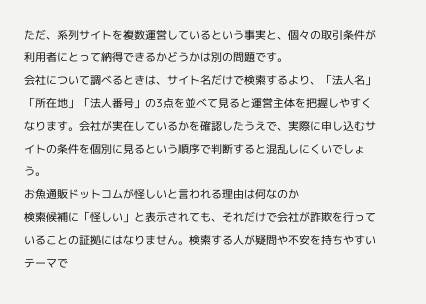ただ、系列サイトを複数運営しているという事実と、個々の取引条件が利用者にとって納得できるかどうかは別の問題です。
会社について調べるときは、サイト名だけで検索するより、「法人名」「所在地」「法人番号」の3点を並べて見ると運営主体を把握しやすくなります。会社が実在しているかを確認したうえで、実際に申し込むサイトの条件を個別に見るという順序で判断すると混乱しにくいでしょう。
お魚通販ドットコムが怪しいと言われる理由は何なのか
検索候補に「怪しい」と表示されても、それだけで会社が詐欺を行っていることの証拠にはなりません。検索する人が疑問や不安を持ちやすいテーマで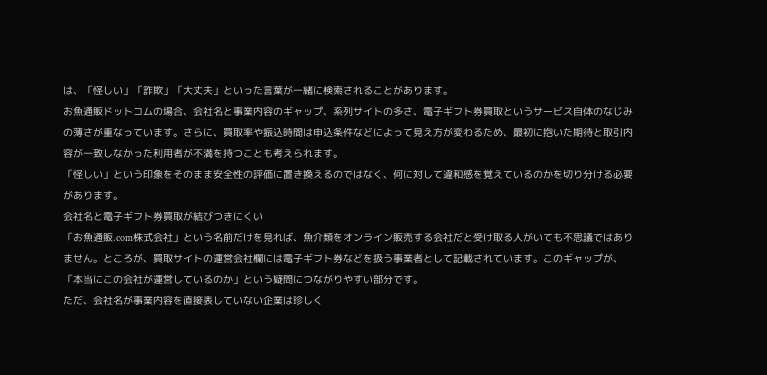は、「怪しい」「詐欺」「大丈夫」といった言葉が一緒に検索されることがあります。
お魚通販ドットコムの場合、会社名と事業内容のギャップ、系列サイトの多さ、電子ギフト券買取というサービス自体のなじみの薄さが重なっています。さらに、買取率や振込時間は申込条件などによって見え方が変わるため、最初に抱いた期待と取引内容が一致しなかった利用者が不満を持つことも考えられます。
「怪しい」という印象をそのまま安全性の評価に置き換えるのではなく、何に対して違和感を覚えているのかを切り分ける必要があります。
会社名と電子ギフト券買取が結びつきにくい
「お魚通販.com株式会社」という名前だけを見れば、魚介類をオンライン販売する会社だと受け取る人がいても不思議ではありません。ところが、買取サイトの運営会社欄には電子ギフト券などを扱う事業者として記載されています。このギャップが、「本当にこの会社が運営しているのか」という疑問につながりやすい部分です。
ただ、会社名が事業内容を直接表していない企業は珍しく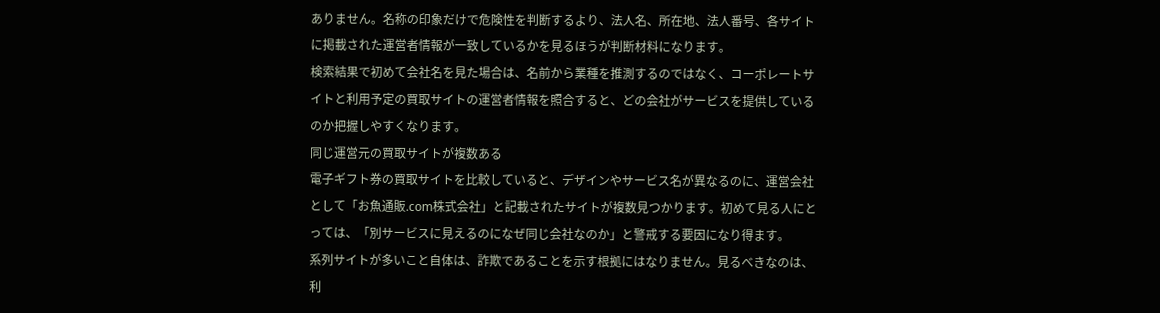ありません。名称の印象だけで危険性を判断するより、法人名、所在地、法人番号、各サイトに掲載された運営者情報が一致しているかを見るほうが判断材料になります。
検索結果で初めて会社名を見た場合は、名前から業種を推測するのではなく、コーポレートサイトと利用予定の買取サイトの運営者情報を照合すると、どの会社がサービスを提供しているのか把握しやすくなります。
同じ運営元の買取サイトが複数ある
電子ギフト券の買取サイトを比較していると、デザインやサービス名が異なるのに、運営会社として「お魚通販.com株式会社」と記載されたサイトが複数見つかります。初めて見る人にとっては、「別サービスに見えるのになぜ同じ会社なのか」と警戒する要因になり得ます。
系列サイトが多いこと自体は、詐欺であることを示す根拠にはなりません。見るべきなのは、利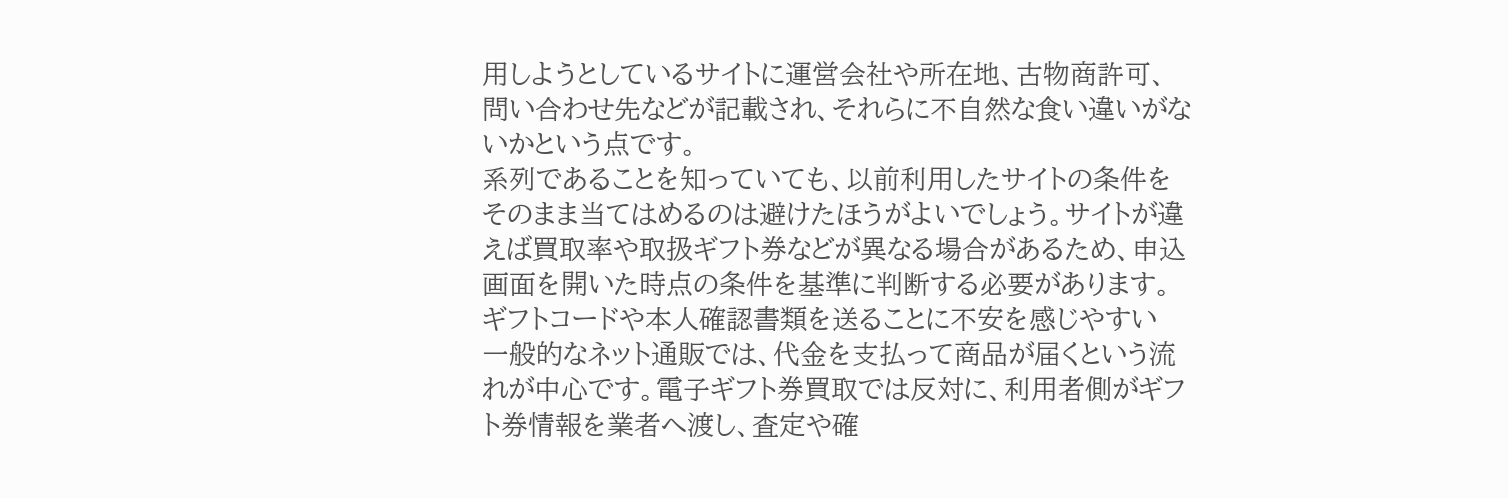用しようとしているサイトに運営会社や所在地、古物商許可、問い合わせ先などが記載され、それらに不自然な食い違いがないかという点です。
系列であることを知っていても、以前利用したサイトの条件をそのまま当てはめるのは避けたほうがよいでしょう。サイトが違えば買取率や取扱ギフト券などが異なる場合があるため、申込画面を開いた時点の条件を基準に判断する必要があります。
ギフトコードや本人確認書類を送ることに不安を感じやすい
一般的なネット通販では、代金を支払って商品が届くという流れが中心です。電子ギフト券買取では反対に、利用者側がギフト券情報を業者へ渡し、査定や確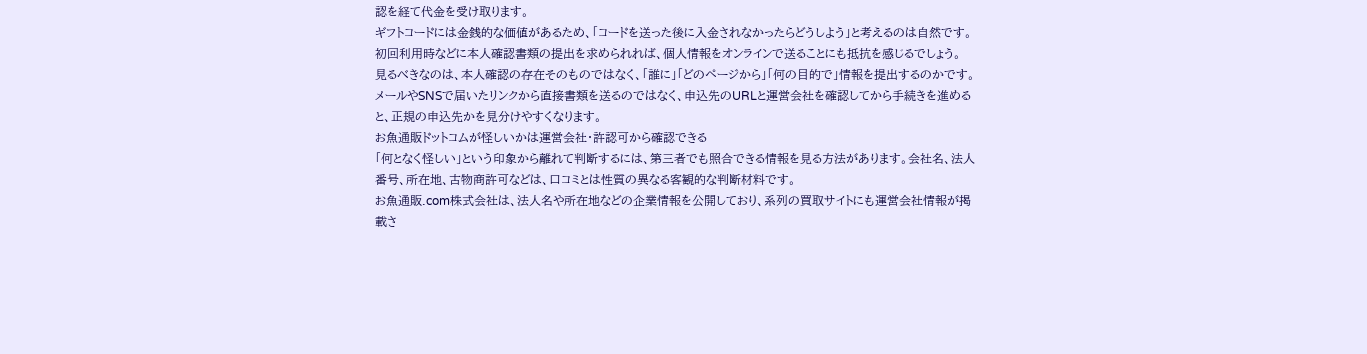認を経て代金を受け取ります。
ギフトコードには金銭的な価値があるため、「コードを送った後に入金されなかったらどうしよう」と考えるのは自然です。初回利用時などに本人確認書類の提出を求められれば、個人情報をオンラインで送ることにも抵抗を感じるでしょう。
見るべきなのは、本人確認の存在そのものではなく、「誰に」「どのページから」「何の目的で」情報を提出するのかです。メールやSNSで届いたリンクから直接書類を送るのではなく、申込先のURLと運営会社を確認してから手続きを進めると、正規の申込先かを見分けやすくなります。
お魚通販ドットコムが怪しいかは運営会社・許認可から確認できる
「何となく怪しい」という印象から離れて判断するには、第三者でも照合できる情報を見る方法があります。会社名、法人番号、所在地、古物商許可などは、口コミとは性質の異なる客観的な判断材料です。
お魚通販.com株式会社は、法人名や所在地などの企業情報を公開しており、系列の買取サイトにも運営会社情報が掲載さ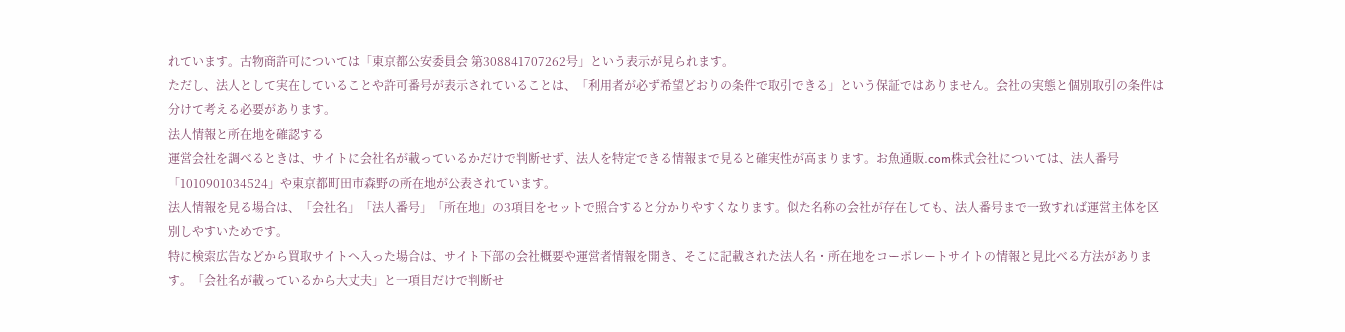れています。古物商許可については「東京都公安委員会 第308841707262号」という表示が見られます。
ただし、法人として実在していることや許可番号が表示されていることは、「利用者が必ず希望どおりの条件で取引できる」という保証ではありません。会社の実態と個別取引の条件は分けて考える必要があります。
法人情報と所在地を確認する
運営会社を調べるときは、サイトに会社名が載っているかだけで判断せず、法人を特定できる情報まで見ると確実性が高まります。お魚通販.com株式会社については、法人番号「1010901034524」や東京都町田市森野の所在地が公表されています。
法人情報を見る場合は、「会社名」「法人番号」「所在地」の3項目をセットで照合すると分かりやすくなります。似た名称の会社が存在しても、法人番号まで一致すれば運営主体を区別しやすいためです。
特に検索広告などから買取サイトへ入った場合は、サイト下部の会社概要や運営者情報を開き、そこに記載された法人名・所在地をコーポレートサイトの情報と見比べる方法があります。「会社名が載っているから大丈夫」と一項目だけで判断せ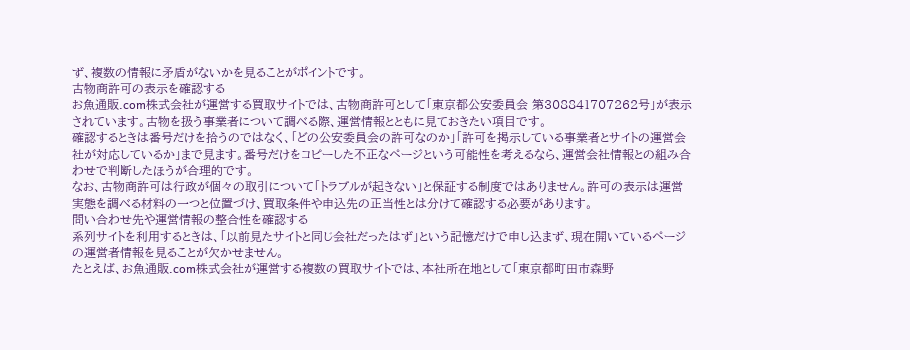ず、複数の情報に矛盾がないかを見ることがポイントです。
古物商許可の表示を確認する
お魚通販.com株式会社が運営する買取サイトでは、古物商許可として「東京都公安委員会 第308841707262号」が表示されています。古物を扱う事業者について調べる際、運営情報とともに見ておきたい項目です。
確認するときは番号だけを拾うのではなく、「どの公安委員会の許可なのか」「許可を掲示している事業者とサイトの運営会社が対応しているか」まで見ます。番号だけをコピーした不正なページという可能性を考えるなら、運営会社情報との組み合わせで判断したほうが合理的です。
なお、古物商許可は行政が個々の取引について「トラブルが起きない」と保証する制度ではありません。許可の表示は運営実態を調べる材料の一つと位置づけ、買取条件や申込先の正当性とは分けて確認する必要があります。
問い合わせ先や運営情報の整合性を確認する
系列サイトを利用するときは、「以前見たサイトと同じ会社だったはず」という記憶だけで申し込まず、現在開いているページの運営者情報を見ることが欠かせません。
たとえば、お魚通販.com株式会社が運営する複数の買取サイトでは、本社所在地として「東京都町田市森野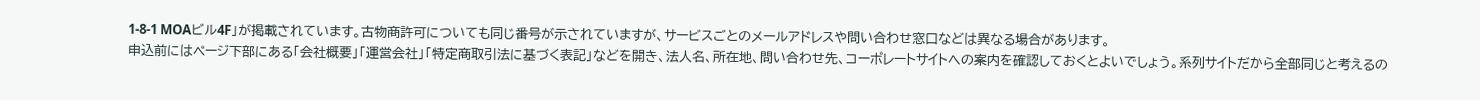1-8-1 MOAビル4F」が掲載されています。古物商許可についても同じ番号が示されていますが、サービスごとのメールアドレスや問い合わせ窓口などは異なる場合があります。
申込前にはページ下部にある「会社概要」「運営会社」「特定商取引法に基づく表記」などを開き、法人名、所在地、問い合わせ先、コーポレートサイトへの案内を確認しておくとよいでしょう。系列サイトだから全部同じと考えるの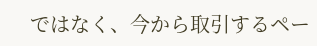ではなく、今から取引するペー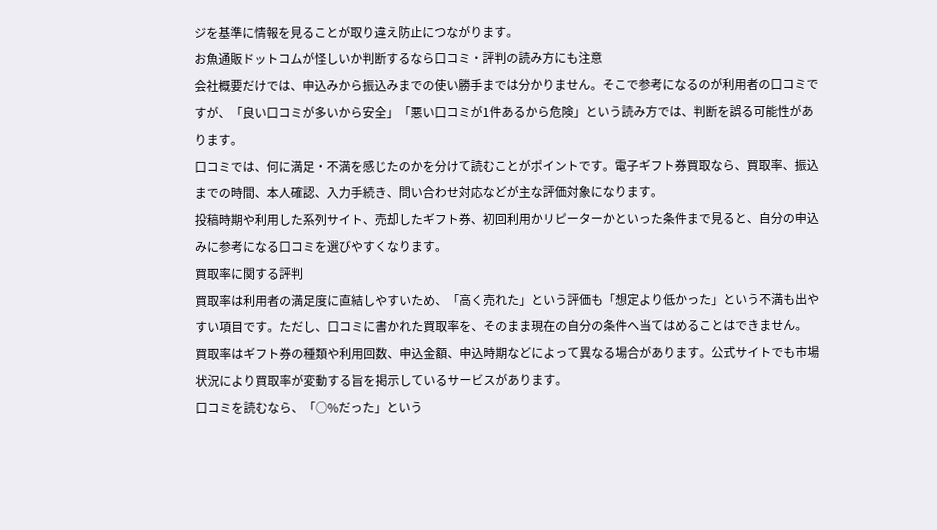ジを基準に情報を見ることが取り違え防止につながります。
お魚通販ドットコムが怪しいか判断するなら口コミ・評判の読み方にも注意
会社概要だけでは、申込みから振込みまでの使い勝手までは分かりません。そこで参考になるのが利用者の口コミですが、「良い口コミが多いから安全」「悪い口コミが1件あるから危険」という読み方では、判断を誤る可能性があります。
口コミでは、何に満足・不満を感じたのかを分けて読むことがポイントです。電子ギフト券買取なら、買取率、振込までの時間、本人確認、入力手続き、問い合わせ対応などが主な評価対象になります。
投稿時期や利用した系列サイト、売却したギフト券、初回利用かリピーターかといった条件まで見ると、自分の申込みに参考になる口コミを選びやすくなります。
買取率に関する評判
買取率は利用者の満足度に直結しやすいため、「高く売れた」という評価も「想定より低かった」という不満も出やすい項目です。ただし、口コミに書かれた買取率を、そのまま現在の自分の条件へ当てはめることはできません。
買取率はギフト券の種類や利用回数、申込金額、申込時期などによって異なる場合があります。公式サイトでも市場状況により買取率が変動する旨を掲示しているサービスがあります。
口コミを読むなら、「○%だった」という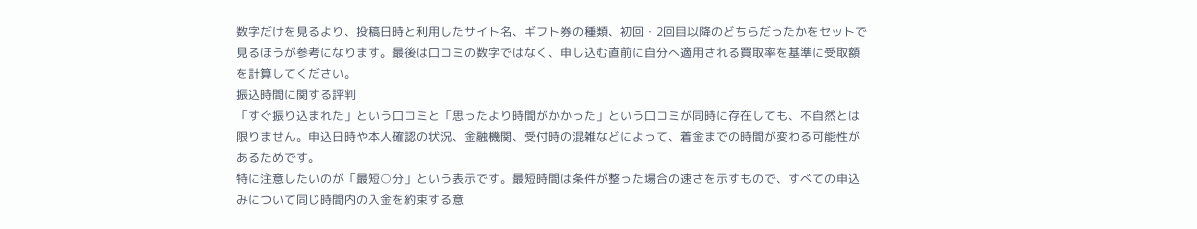数字だけを見るより、投稿日時と利用したサイト名、ギフト券の種類、初回・2回目以降のどちらだったかをセットで見るほうが参考になります。最後は口コミの数字ではなく、申し込む直前に自分へ適用される買取率を基準に受取額を計算してください。
振込時間に関する評判
「すぐ振り込まれた」という口コミと「思ったより時間がかかった」という口コミが同時に存在しても、不自然とは限りません。申込日時や本人確認の状況、金融機関、受付時の混雑などによって、着金までの時間が変わる可能性があるためです。
特に注意したいのが「最短○分」という表示です。最短時間は条件が整った場合の速さを示すもので、すべての申込みについて同じ時間内の入金を約束する意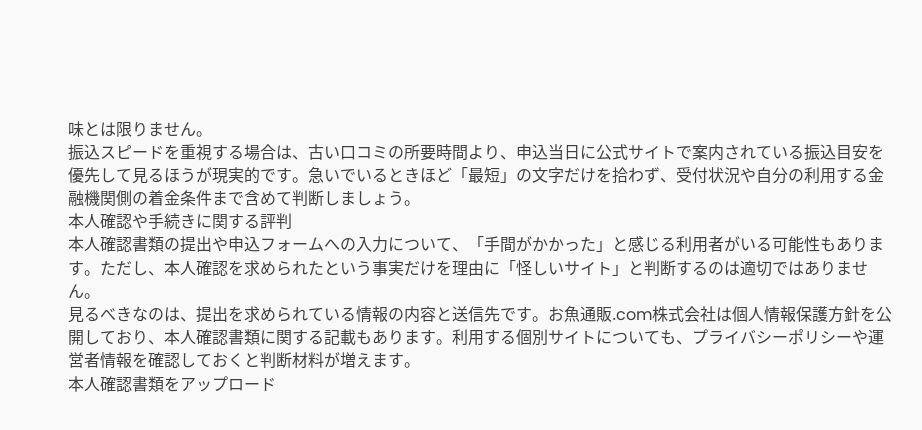味とは限りません。
振込スピードを重視する場合は、古い口コミの所要時間より、申込当日に公式サイトで案内されている振込目安を優先して見るほうが現実的です。急いでいるときほど「最短」の文字だけを拾わず、受付状況や自分の利用する金融機関側の着金条件まで含めて判断しましょう。
本人確認や手続きに関する評判
本人確認書類の提出や申込フォームへの入力について、「手間がかかった」と感じる利用者がいる可能性もあります。ただし、本人確認を求められたという事実だけを理由に「怪しいサイト」と判断するのは適切ではありません。
見るべきなのは、提出を求められている情報の内容と送信先です。お魚通販.com株式会社は個人情報保護方針を公開しており、本人確認書類に関する記載もあります。利用する個別サイトについても、プライバシーポリシーや運営者情報を確認しておくと判断材料が増えます。
本人確認書類をアップロード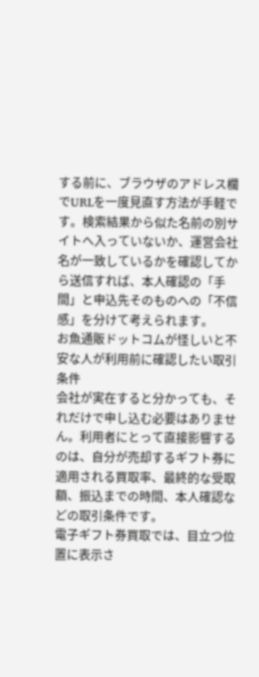する前に、ブラウザのアドレス欄でURLを一度見直す方法が手軽です。検索結果から似た名前の別サイトへ入っていないか、運営会社名が一致しているかを確認してから送信すれば、本人確認の「手間」と申込先そのものへの「不信感」を分けて考えられます。
お魚通販ドットコムが怪しいと不安な人が利用前に確認したい取引条件
会社が実在すると分かっても、それだけで申し込む必要はありません。利用者にとって直接影響するのは、自分が売却するギフト券に適用される買取率、最終的な受取額、振込までの時間、本人確認などの取引条件です。
電子ギフト券買取では、目立つ位置に表示さ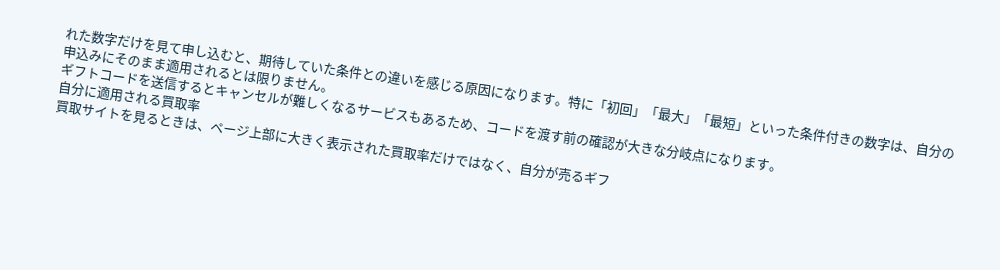れた数字だけを見て申し込むと、期待していた条件との違いを感じる原因になります。特に「初回」「最大」「最短」といった条件付きの数字は、自分の申込みにそのまま適用されるとは限りません。
ギフトコードを送信するとキャンセルが難しくなるサービスもあるため、コードを渡す前の確認が大きな分岐点になります。
自分に適用される買取率
買取サイトを見るときは、ページ上部に大きく表示された買取率だけではなく、自分が売るギフ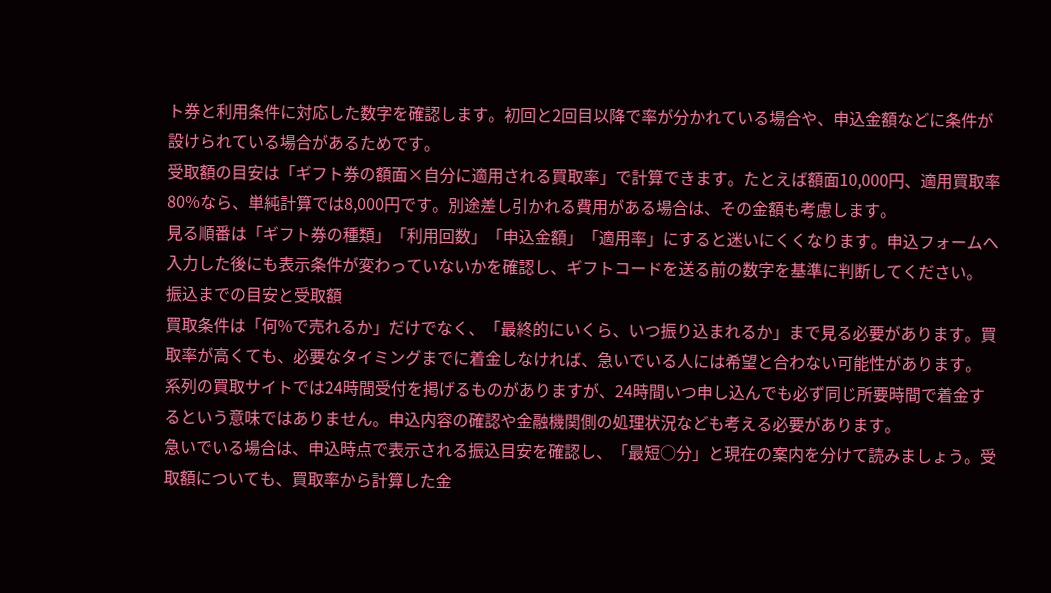ト券と利用条件に対応した数字を確認します。初回と2回目以降で率が分かれている場合や、申込金額などに条件が設けられている場合があるためです。
受取額の目安は「ギフト券の額面×自分に適用される買取率」で計算できます。たとえば額面10,000円、適用買取率80%なら、単純計算では8,000円です。別途差し引かれる費用がある場合は、その金額も考慮します。
見る順番は「ギフト券の種類」「利用回数」「申込金額」「適用率」にすると迷いにくくなります。申込フォームへ入力した後にも表示条件が変わっていないかを確認し、ギフトコードを送る前の数字を基準に判断してください。
振込までの目安と受取額
買取条件は「何%で売れるか」だけでなく、「最終的にいくら、いつ振り込まれるか」まで見る必要があります。買取率が高くても、必要なタイミングまでに着金しなければ、急いでいる人には希望と合わない可能性があります。
系列の買取サイトでは24時間受付を掲げるものがありますが、24時間いつ申し込んでも必ず同じ所要時間で着金するという意味ではありません。申込内容の確認や金融機関側の処理状況なども考える必要があります。
急いでいる場合は、申込時点で表示される振込目安を確認し、「最短○分」と現在の案内を分けて読みましょう。受取額についても、買取率から計算した金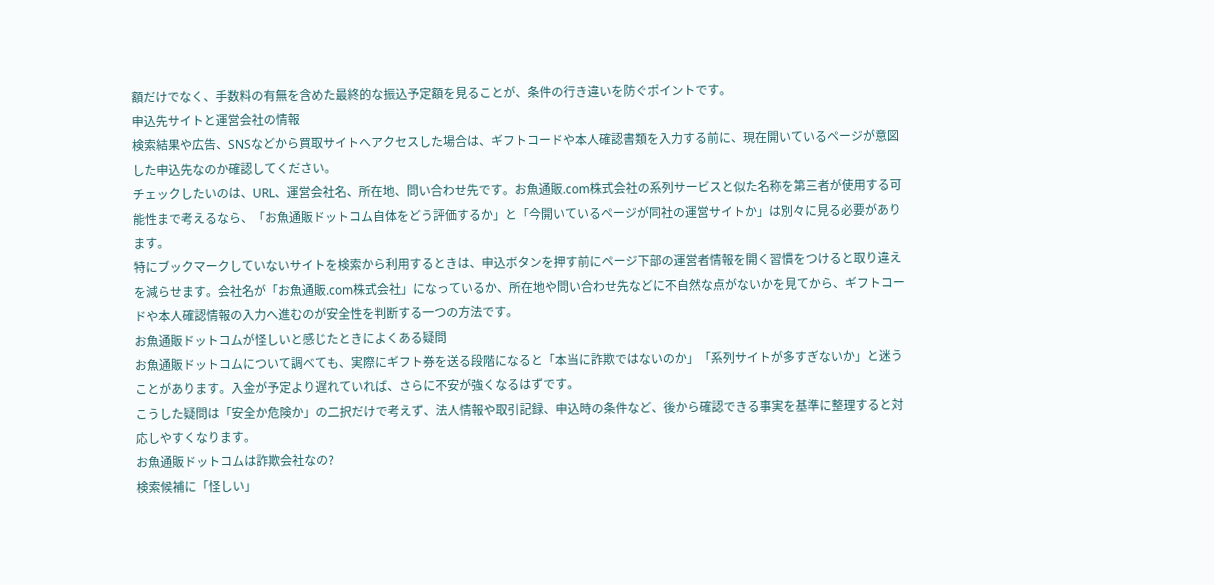額だけでなく、手数料の有無を含めた最終的な振込予定額を見ることが、条件の行き違いを防ぐポイントです。
申込先サイトと運営会社の情報
検索結果や広告、SNSなどから買取サイトへアクセスした場合は、ギフトコードや本人確認書類を入力する前に、現在開いているページが意図した申込先なのか確認してください。
チェックしたいのは、URL、運営会社名、所在地、問い合わせ先です。お魚通販.com株式会社の系列サービスと似た名称を第三者が使用する可能性まで考えるなら、「お魚通販ドットコム自体をどう評価するか」と「今開いているページが同社の運営サイトか」は別々に見る必要があります。
特にブックマークしていないサイトを検索から利用するときは、申込ボタンを押す前にページ下部の運営者情報を開く習慣をつけると取り違えを減らせます。会社名が「お魚通販.com株式会社」になっているか、所在地や問い合わせ先などに不自然な点がないかを見てから、ギフトコードや本人確認情報の入力へ進むのが安全性を判断する一つの方法です。
お魚通販ドットコムが怪しいと感じたときによくある疑問
お魚通販ドットコムについて調べても、実際にギフト券を送る段階になると「本当に詐欺ではないのか」「系列サイトが多すぎないか」と迷うことがあります。入金が予定より遅れていれば、さらに不安が強くなるはずです。
こうした疑問は「安全か危険か」の二択だけで考えず、法人情報や取引記録、申込時の条件など、後から確認できる事実を基準に整理すると対応しやすくなります。
お魚通販ドットコムは詐欺会社なの?
検索候補に「怪しい」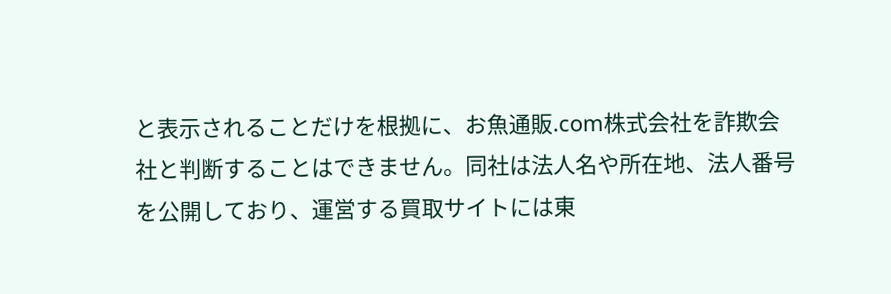と表示されることだけを根拠に、お魚通販.com株式会社を詐欺会社と判断することはできません。同社は法人名や所在地、法人番号を公開しており、運営する買取サイトには東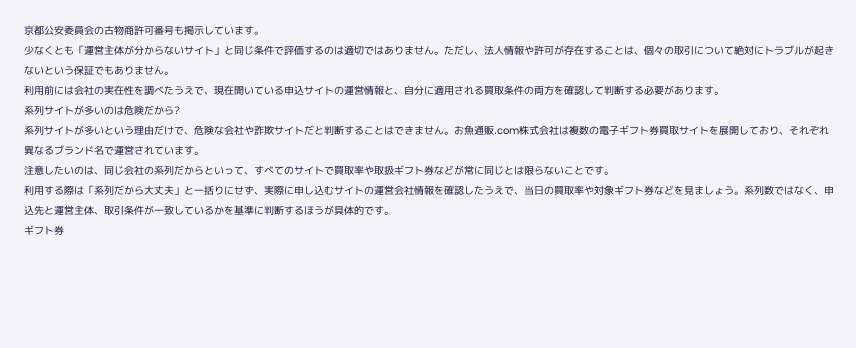京都公安委員会の古物商許可番号も掲示しています。
少なくとも「運営主体が分からないサイト」と同じ条件で評価するのは適切ではありません。ただし、法人情報や許可が存在することは、個々の取引について絶対にトラブルが起きないという保証でもありません。
利用前には会社の実在性を調べたうえで、現在開いている申込サイトの運営情報と、自分に適用される買取条件の両方を確認して判断する必要があります。
系列サイトが多いのは危険だから?
系列サイトが多いという理由だけで、危険な会社や詐欺サイトだと判断することはできません。お魚通販.com株式会社は複数の電子ギフト券買取サイトを展開しており、それぞれ異なるブランド名で運営されています。
注意したいのは、同じ会社の系列だからといって、すべてのサイトで買取率や取扱ギフト券などが常に同じとは限らないことです。
利用する際は「系列だから大丈夫」と一括りにせず、実際に申し込むサイトの運営会社情報を確認したうえで、当日の買取率や対象ギフト券などを見ましょう。系列数ではなく、申込先と運営主体、取引条件が一致しているかを基準に判断するほうが具体的です。
ギフト券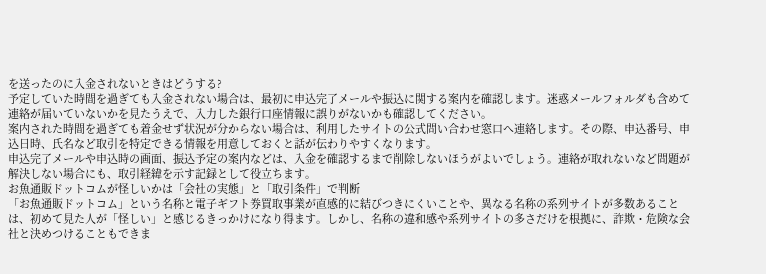を送ったのに入金されないときはどうする?
予定していた時間を過ぎても入金されない場合は、最初に申込完了メールや振込に関する案内を確認します。迷惑メールフォルダも含めて連絡が届いていないかを見たうえで、入力した銀行口座情報に誤りがないかも確認してください。
案内された時間を過ぎても着金せず状況が分からない場合は、利用したサイトの公式問い合わせ窓口へ連絡します。その際、申込番号、申込日時、氏名など取引を特定できる情報を用意しておくと話が伝わりやすくなります。
申込完了メールや申込時の画面、振込予定の案内などは、入金を確認するまで削除しないほうがよいでしょう。連絡が取れないなど問題が解決しない場合にも、取引経緯を示す記録として役立ちます。
お魚通販ドットコムが怪しいかは「会社の実態」と「取引条件」で判断
「お魚通販ドットコム」という名称と電子ギフト券買取事業が直感的に結びつきにくいことや、異なる名称の系列サイトが多数あることは、初めて見た人が「怪しい」と感じるきっかけになり得ます。しかし、名称の違和感や系列サイトの多さだけを根拠に、詐欺・危険な会社と決めつけることもできま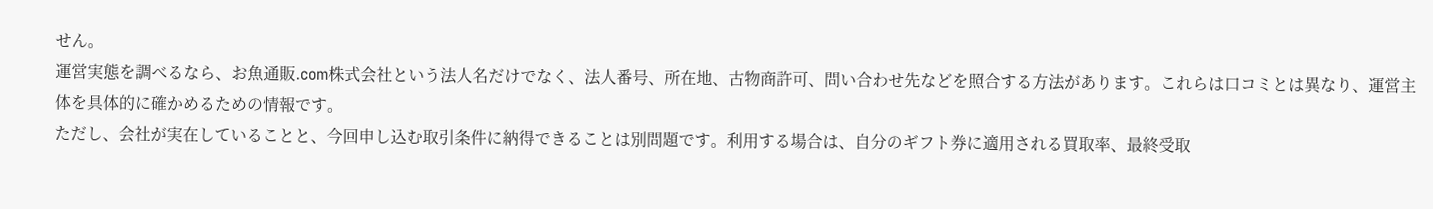せん。
運営実態を調べるなら、お魚通販.com株式会社という法人名だけでなく、法人番号、所在地、古物商許可、問い合わせ先などを照合する方法があります。これらは口コミとは異なり、運営主体を具体的に確かめるための情報です。
ただし、会社が実在していることと、今回申し込む取引条件に納得できることは別問題です。利用する場合は、自分のギフト券に適用される買取率、最終受取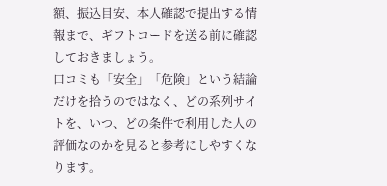額、振込目安、本人確認で提出する情報まで、ギフトコードを送る前に確認しておきましょう。
口コミも「安全」「危険」という結論だけを拾うのではなく、どの系列サイトを、いつ、どの条件で利用した人の評価なのかを見ると参考にしやすくなります。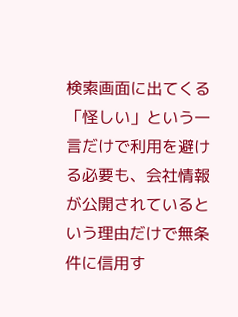検索画面に出てくる「怪しい」という一言だけで利用を避ける必要も、会社情報が公開されているという理由だけで無条件に信用す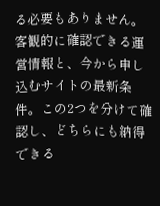る必要もありません。客観的に確認できる運営情報と、今から申し込むサイトの最新条件。この2つを分けて確認し、どちらにも納得できる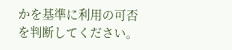かを基準に利用の可否を判断してください。